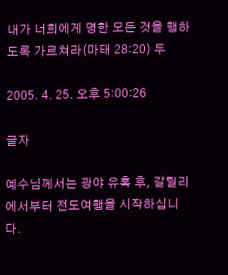내가 너희에게 명한 모든 것을 행하도록 가르쳐라(마태 28:20) 두

2005. 4. 25. 오후 5:00:26

글자

예수님께서는 광야 유혹 후, 갈릴리에서부터 전도여행을 시작하십니다.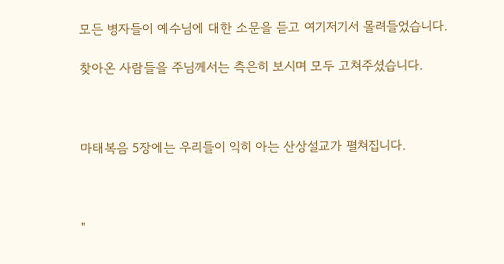모든 병자들이 예수님에 대한 소문을 듣고 여기저기서 몰려들었습니다.

찾아온 사람들을 주님께서는 측은히 보시며 모두 고쳐주셨습니다.



마태복음 5장에는 우리들이 익히 아는 산상설교가 펼쳐집니다.



"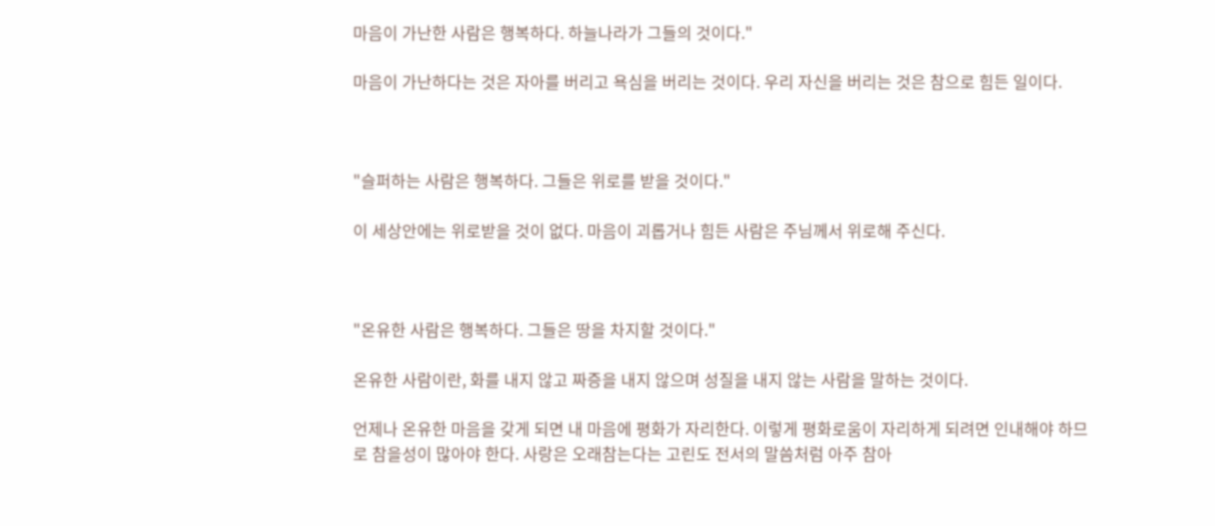마음이 가난한 사람은 행복하다. 하늘나라가 그들의 것이다."

마음이 가난하다는 것은 자아를 버리고 욕심을 버리는 것이다. 우리 자신을 버리는 것은 참으로 힘든 일이다.



"슬퍼하는 사람은 행복하다. 그들은 위로를 받을 것이다."

이 세상안에는 위로받을 것이 없다. 마음이 괴롭거나 힘든 사람은 주님께서 위로해 주신다.



"온유한 사람은 행복하다. 그들은 땅을 차지할 것이다."

온유한 사람이란, 화를 내지 않고 짜증을 내지 않으며 성질을 내지 않는 사람을 말하는 것이다.

언제나 온유한 마음을 갖게 되면 내 마음에 평화가 자리한다. 이렇게 평화로움이 자리하게 되려면 인내해야 하므로 참을성이 많아야 한다. 사랑은 오래참는다는 고린도 전서의 말씀처럼 아주 참아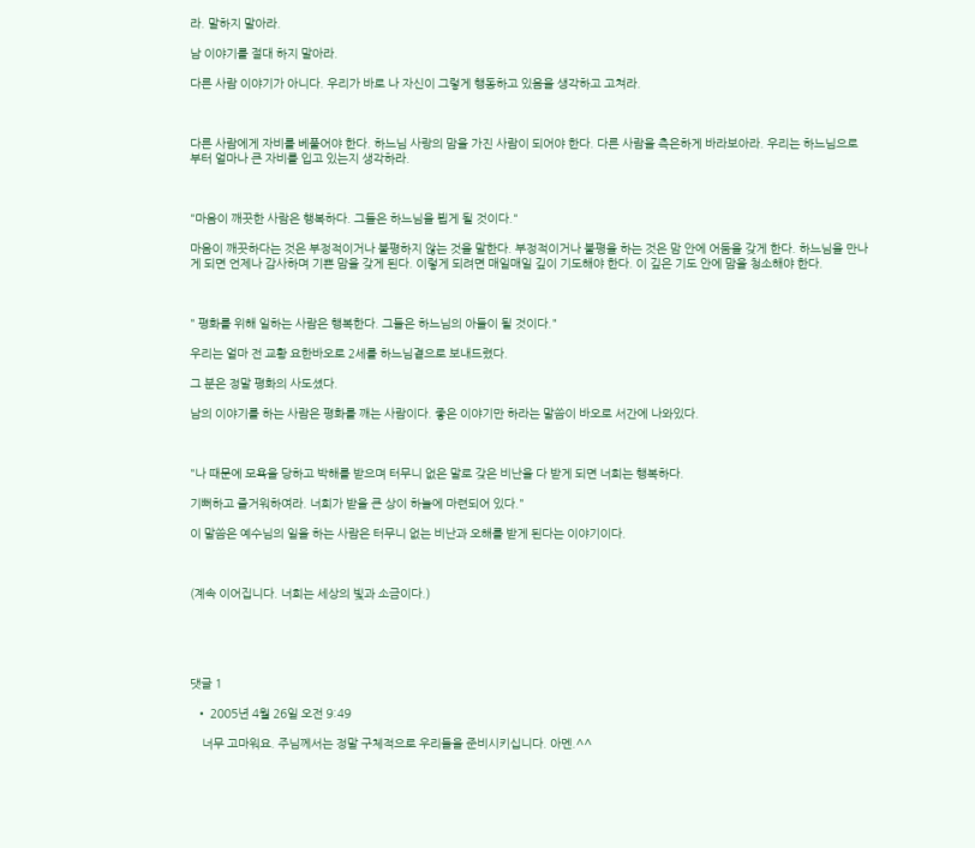라. 말하지 말아라.

남 이야기를 절대 하지 말아라.

다른 사람 이야기가 아니다. 우리가 바로 나 자신이 그렇게 행동하고 있음을 생각하고 고쳐라.



다른 사람에게 자비를 베풀어야 한다. 하느님 사랑의 맘을 가진 사람이 되어야 한다. 다른 사람을 측은하게 바라보아라. 우리는 하느님으로부터 얼마나 큰 자비를 입고 있는지 생각하라.



"마음이 깨끗한 사람은 행복하다. 그들은 하느님을 뵙게 될 것이다."

마음이 깨끗하다는 것은 부정적이거나 불평하지 않는 것을 말한다. 부정적이거나 불평을 하는 것은 맘 안에 어둠을 갖게 한다. 하느님을 만나게 되면 언제나 감사하며 기쁜 맘을 갖게 된다. 이렇게 되려면 매일매일 깊이 기도해야 한다. 이 깊은 기도 안에 맘을 청소해야 한다.



" 평화를 위해 일하는 사람은 행복한다. 그들은 하느님의 아들이 될 것이다."

우리는 얼마 전 교황 요한바오로 2세를 하느님곁으로 보내드렸다.

그 분은 정말 평화의 사도셨다.

남의 이야기를 하는 사람은 평화를 깨는 사람이다. 좋은 이야기만 하라는 말씀이 바오로 서간에 나와있다.



"나 때문에 모욕을 당하고 박해를 받으며 터무니 없은 말로 갖은 비난을 다 받게 되면 너희는 행복하다.

기뻐하고 즐거워하여라. 너희가 받을 큰 상이 하늘에 마련되어 있다."

이 말씀은 예수님의 일을 하는 사람은 터무니 없는 비난과 오해를 받게 된다는 이야기이다.



(계속 이어집니다. 너희는 세상의 빛과 소금이다.)





댓글 1

  • 2005년 4월 26일 오전 9:49

    너무 고마워요. 주님께서는 정말 구체적으로 우리들을 준비시키십니다. 아멘.^^